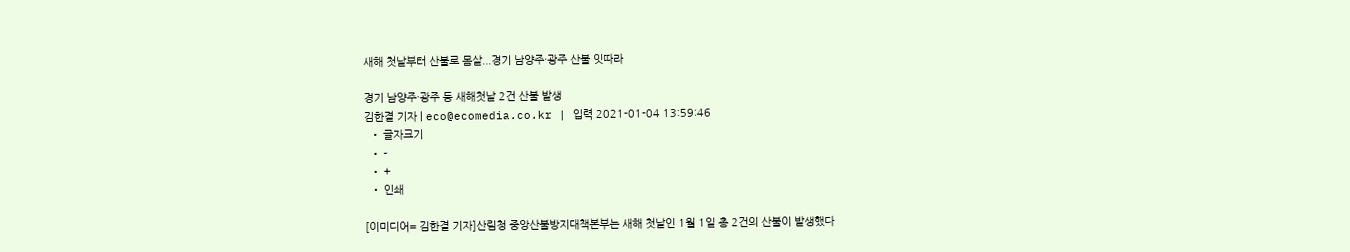새해 첫날부터 산불로 몸살...경기 남양주·광주 산불 잇따라

경기 남양주·광주 등 새해첫날 2건 산불 발생
김한결 기자 | eco@ecomedia.co.kr | 입력 2021-01-04 13:59:46
  • 글자크기
  • -
  • +
  • 인쇄

[이미디어= 김한결 기자]산림청 중앙산불방지대책본부는 새해 첫날인 1월 1일 총 2건의 산불이 발생했다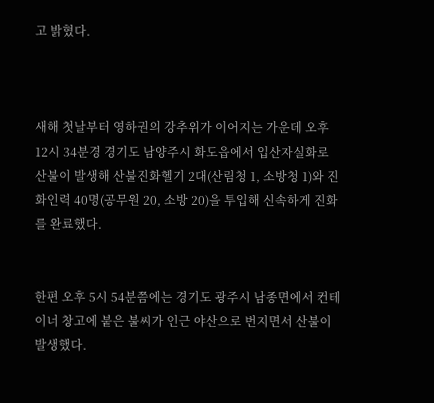고 밝혔다.



새해 첫날부터 영하권의 강추위가 이어지는 가운데 오후 12시 34분경 경기도 남양주시 화도읍에서 입산자실화로 산불이 발생해 산불진화헬기 2대(산림청 1, 소방청 1)와 진화인력 40명(공무원 20, 소방 20)을 투입해 신속하게 진화를 완료했다.


한편 오후 5시 54분쯤에는 경기도 광주시 남종면에서 컨테이너 창고에 붙은 불씨가 인근 야산으로 번지면서 산불이 발생했다.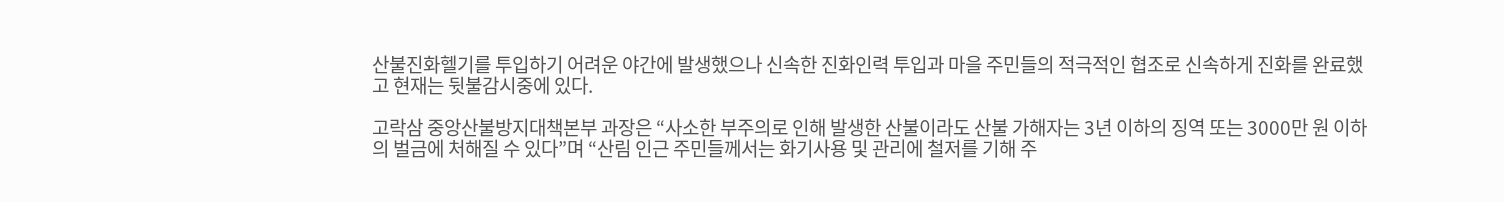산불진화헬기를 투입하기 어려운 야간에 발생했으나 신속한 진화인력 투입과 마을 주민들의 적극적인 협조로 신속하게 진화를 완료했고 현재는 뒷불감시중에 있다.

고락삼 중앙산불방지대책본부 과장은 “사소한 부주의로 인해 발생한 산불이라도 산불 가해자는 3년 이하의 징역 또는 3000만 원 이하의 벌금에 처해질 수 있다”며 “산림 인근 주민들께서는 화기사용 및 관리에 철저를 기해 주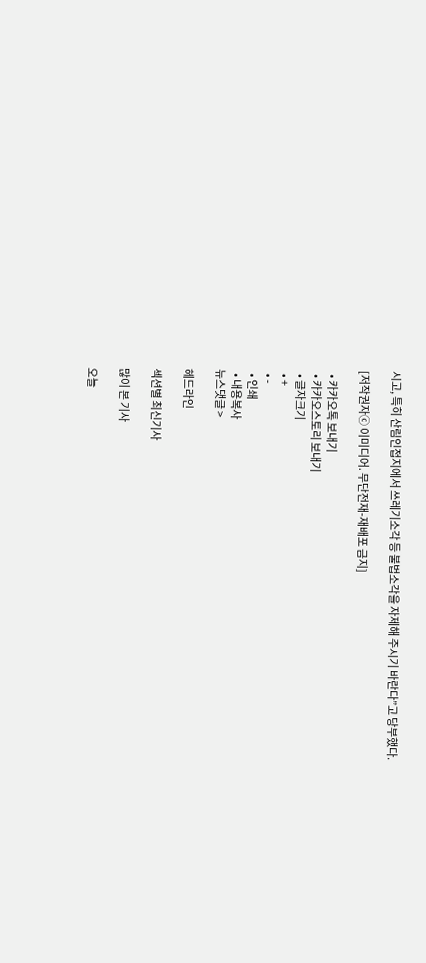시고, 특히 산림인접지에서 쓰레기소각 등 불법소각을 자제해 주시기 바란다”고 당부했다.

[저작권자ⓒ 이미디어. 무단전재-재배포 금지]

  • 카카오톡 보내기
  • 카카오스토리 보내기
  • 글자크기
  • +
  • -
  • 인쇄
  • 내용복사
뉴스댓글 >

헤드라인

섹션별 최신기사

많이 본 기사

오늘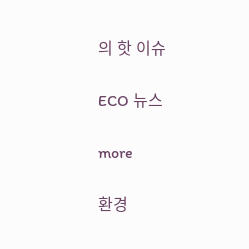의 핫 이슈

ECO 뉴스

more

환경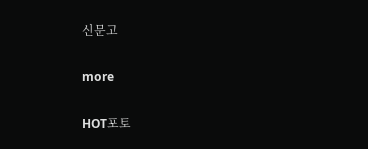신문고

more

HOT포토